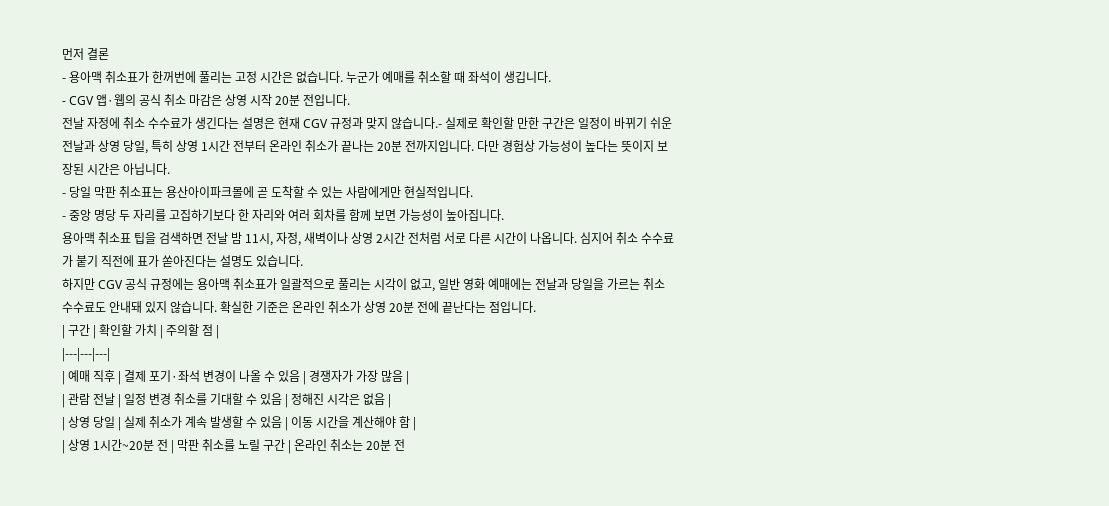먼저 결론
- 용아맥 취소표가 한꺼번에 풀리는 고정 시간은 없습니다. 누군가 예매를 취소할 때 좌석이 생깁니다.
- CGV 앱·웹의 공식 취소 마감은 상영 시작 20분 전입니다.
전날 자정에 취소 수수료가 생긴다는 설명은 현재 CGV 규정과 맞지 않습니다.- 실제로 확인할 만한 구간은 일정이 바뀌기 쉬운 전날과 상영 당일, 특히 상영 1시간 전부터 온라인 취소가 끝나는 20분 전까지입니다. 다만 경험상 가능성이 높다는 뜻이지 보장된 시간은 아닙니다.
- 당일 막판 취소표는 용산아이파크몰에 곧 도착할 수 있는 사람에게만 현실적입니다.
- 중앙 명당 두 자리를 고집하기보다 한 자리와 여러 회차를 함께 보면 가능성이 높아집니다.
용아맥 취소표 팁을 검색하면 전날 밤 11시, 자정, 새벽이나 상영 2시간 전처럼 서로 다른 시간이 나옵니다. 심지어 취소 수수료가 붙기 직전에 표가 쏟아진다는 설명도 있습니다.
하지만 CGV 공식 규정에는 용아맥 취소표가 일괄적으로 풀리는 시각이 없고, 일반 영화 예매에는 전날과 당일을 가르는 취소 수수료도 안내돼 있지 않습니다. 확실한 기준은 온라인 취소가 상영 20분 전에 끝난다는 점입니다.
| 구간 | 확인할 가치 | 주의할 점 |
|---|---|---|
| 예매 직후 | 결제 포기·좌석 변경이 나올 수 있음 | 경쟁자가 가장 많음 |
| 관람 전날 | 일정 변경 취소를 기대할 수 있음 | 정해진 시각은 없음 |
| 상영 당일 | 실제 취소가 계속 발생할 수 있음 | 이동 시간을 계산해야 함 |
| 상영 1시간~20분 전 | 막판 취소를 노릴 구간 | 온라인 취소는 20분 전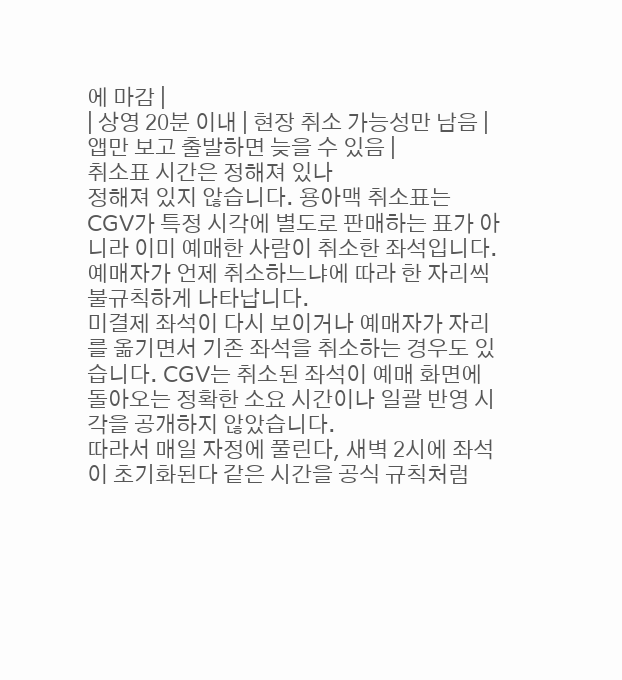에 마감 |
| 상영 20분 이내 | 현장 취소 가능성만 남음 | 앱만 보고 출발하면 늦을 수 있음 |
취소표 시간은 정해져 있나
정해져 있지 않습니다. 용아맥 취소표는 CGV가 특정 시각에 별도로 판매하는 표가 아니라 이미 예매한 사람이 취소한 좌석입니다. 예매자가 언제 취소하느냐에 따라 한 자리씩 불규칙하게 나타납니다.
미결제 좌석이 다시 보이거나 예매자가 자리를 옮기면서 기존 좌석을 취소하는 경우도 있습니다. CGV는 취소된 좌석이 예매 화면에 돌아오는 정확한 소요 시간이나 일괄 반영 시각을 공개하지 않았습니다.
따라서 매일 자정에 풀린다, 새벽 2시에 좌석이 초기화된다 같은 시간을 공식 규칙처럼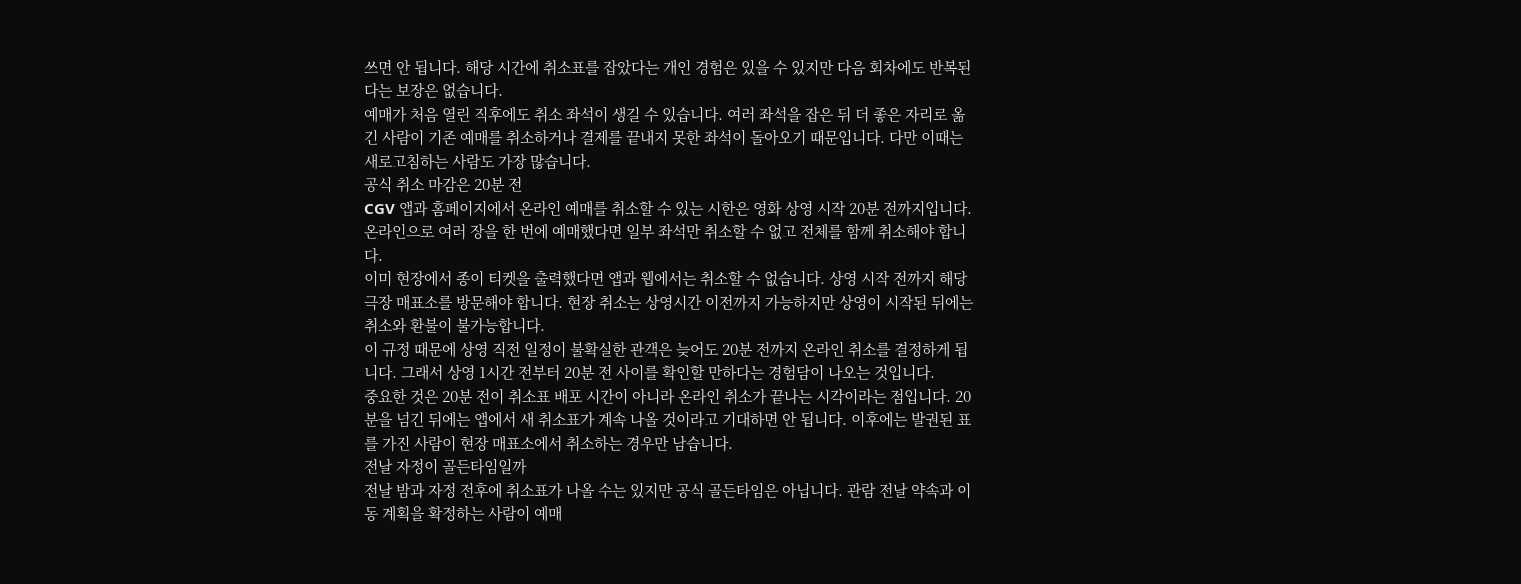쓰면 안 됩니다. 해당 시간에 취소표를 잡았다는 개인 경험은 있을 수 있지만 다음 회차에도 반복된다는 보장은 없습니다.
예매가 처음 열린 직후에도 취소 좌석이 생길 수 있습니다. 여러 좌석을 잡은 뒤 더 좋은 자리로 옮긴 사람이 기존 예매를 취소하거나 결제를 끝내지 못한 좌석이 돌아오기 때문입니다. 다만 이때는 새로고침하는 사람도 가장 많습니다.
공식 취소 마감은 20분 전
CGV 앱과 홈페이지에서 온라인 예매를 취소할 수 있는 시한은 영화 상영 시작 20분 전까지입니다. 온라인으로 여러 장을 한 번에 예매했다면 일부 좌석만 취소할 수 없고 전체를 함께 취소해야 합니다.
이미 현장에서 종이 티켓을 출력했다면 앱과 웹에서는 취소할 수 없습니다. 상영 시작 전까지 해당 극장 매표소를 방문해야 합니다. 현장 취소는 상영시간 이전까지 가능하지만 상영이 시작된 뒤에는 취소와 환불이 불가능합니다.
이 규정 때문에 상영 직전 일정이 불확실한 관객은 늦어도 20분 전까지 온라인 취소를 결정하게 됩니다. 그래서 상영 1시간 전부터 20분 전 사이를 확인할 만하다는 경험담이 나오는 것입니다.
중요한 것은 20분 전이 취소표 배포 시간이 아니라 온라인 취소가 끝나는 시각이라는 점입니다. 20분을 넘긴 뒤에는 앱에서 새 취소표가 계속 나올 것이라고 기대하면 안 됩니다. 이후에는 발권된 표를 가진 사람이 현장 매표소에서 취소하는 경우만 남습니다.
전날 자정이 골든타임일까
전날 밤과 자정 전후에 취소표가 나올 수는 있지만 공식 골든타임은 아닙니다. 관람 전날 약속과 이동 계획을 확정하는 사람이 예매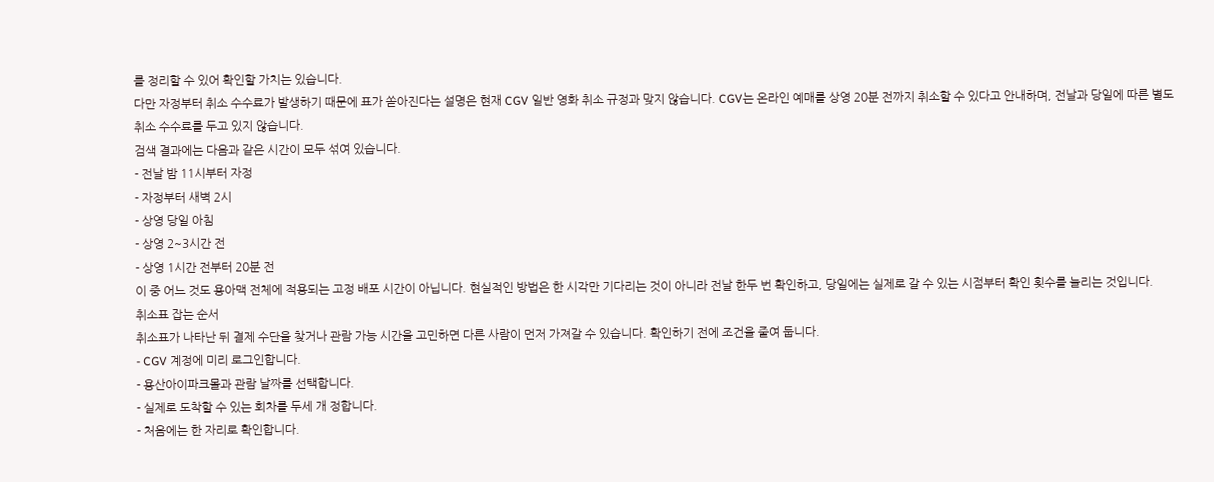를 정리할 수 있어 확인할 가치는 있습니다.
다만 자정부터 취소 수수료가 발생하기 때문에 표가 쏟아진다는 설명은 현재 CGV 일반 영화 취소 규정과 맞지 않습니다. CGV는 온라인 예매를 상영 20분 전까지 취소할 수 있다고 안내하며, 전날과 당일에 따른 별도 취소 수수료를 두고 있지 않습니다.
검색 결과에는 다음과 같은 시간이 모두 섞여 있습니다.
- 전날 밤 11시부터 자정
- 자정부터 새벽 2시
- 상영 당일 아침
- 상영 2~3시간 전
- 상영 1시간 전부터 20분 전
이 중 어느 것도 용아맥 전체에 적용되는 고정 배포 시간이 아닙니다. 현실적인 방법은 한 시각만 기다리는 것이 아니라 전날 한두 번 확인하고, 당일에는 실제로 갈 수 있는 시점부터 확인 횟수를 늘리는 것입니다.
취소표 잡는 순서
취소표가 나타난 뒤 결제 수단을 찾거나 관람 가능 시간을 고민하면 다른 사람이 먼저 가져갈 수 있습니다. 확인하기 전에 조건을 줄여 둡니다.
- CGV 계정에 미리 로그인합니다.
- 용산아이파크몰과 관람 날짜를 선택합니다.
- 실제로 도착할 수 있는 회차를 두세 개 정합니다.
- 처음에는 한 자리로 확인합니다.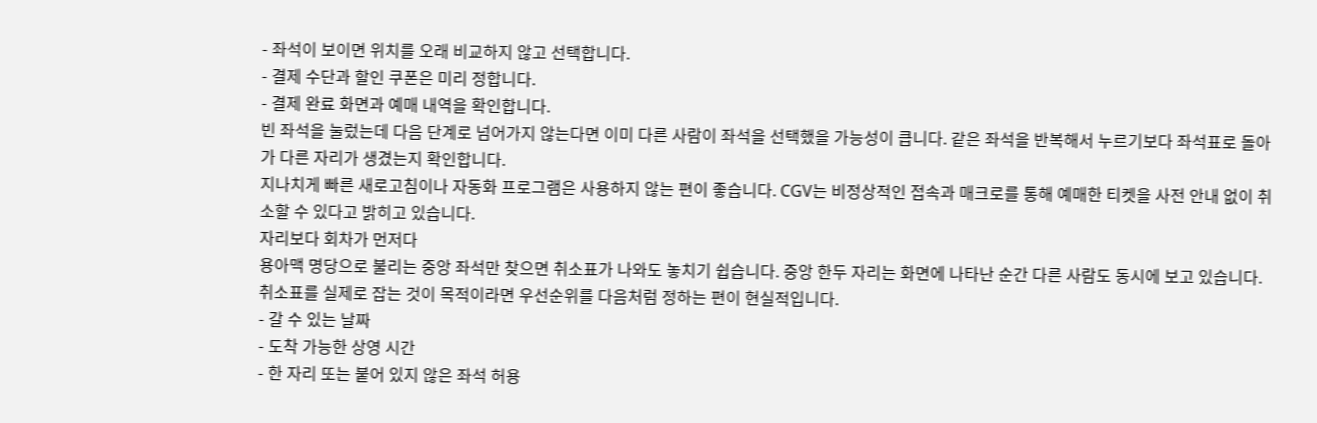- 좌석이 보이면 위치를 오래 비교하지 않고 선택합니다.
- 결제 수단과 할인 쿠폰은 미리 정합니다.
- 결제 완료 화면과 예매 내역을 확인합니다.
빈 좌석을 눌렀는데 다음 단계로 넘어가지 않는다면 이미 다른 사람이 좌석을 선택했을 가능성이 큽니다. 같은 좌석을 반복해서 누르기보다 좌석표로 돌아가 다른 자리가 생겼는지 확인합니다.
지나치게 빠른 새로고침이나 자동화 프로그램은 사용하지 않는 편이 좋습니다. CGV는 비정상적인 접속과 매크로를 통해 예매한 티켓을 사전 안내 없이 취소할 수 있다고 밝히고 있습니다.
자리보다 회차가 먼저다
용아맥 명당으로 불리는 중앙 좌석만 찾으면 취소표가 나와도 놓치기 쉽습니다. 중앙 한두 자리는 화면에 나타난 순간 다른 사람도 동시에 보고 있습니다.
취소표를 실제로 잡는 것이 목적이라면 우선순위를 다음처럼 정하는 편이 현실적입니다.
- 갈 수 있는 날짜
- 도착 가능한 상영 시간
- 한 자리 또는 붙어 있지 않은 좌석 허용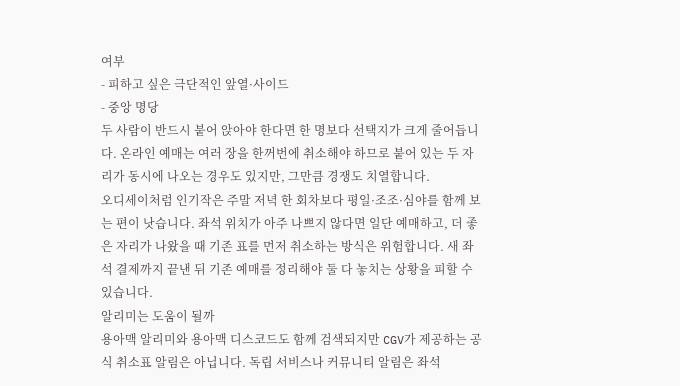여부
- 피하고 싶은 극단적인 앞열·사이드
- 중앙 명당
두 사람이 반드시 붙어 앉아야 한다면 한 명보다 선택지가 크게 줄어듭니다. 온라인 예매는 여러 장을 한꺼번에 취소해야 하므로 붙어 있는 두 자리가 동시에 나오는 경우도 있지만, 그만큼 경쟁도 치열합니다.
오디세이처럼 인기작은 주말 저녁 한 회차보다 평일·조조·심야를 함께 보는 편이 낫습니다. 좌석 위치가 아주 나쁘지 않다면 일단 예매하고, 더 좋은 자리가 나왔을 때 기존 표를 먼저 취소하는 방식은 위험합니다. 새 좌석 결제까지 끝낸 뒤 기존 예매를 정리해야 둘 다 놓치는 상황을 피할 수 있습니다.
알리미는 도움이 될까
용아맥 알리미와 용아맥 디스코드도 함께 검색되지만 CGV가 제공하는 공식 취소표 알림은 아닙니다. 독립 서비스나 커뮤니티 알림은 좌석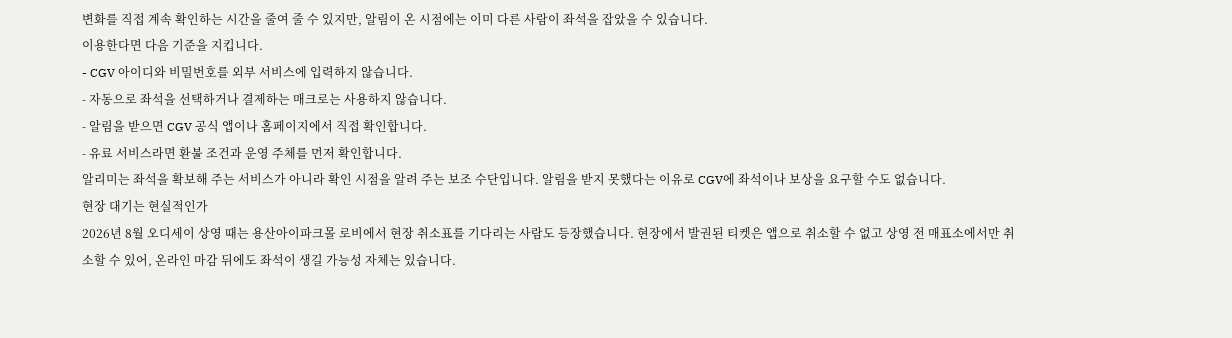변화를 직접 계속 확인하는 시간을 줄여 줄 수 있지만, 알림이 온 시점에는 이미 다른 사람이 좌석을 잡았을 수 있습니다.
이용한다면 다음 기준을 지킵니다.
- CGV 아이디와 비밀번호를 외부 서비스에 입력하지 않습니다.
- 자동으로 좌석을 선택하거나 결제하는 매크로는 사용하지 않습니다.
- 알림을 받으면 CGV 공식 앱이나 홈페이지에서 직접 확인합니다.
- 유료 서비스라면 환불 조건과 운영 주체를 먼저 확인합니다.
알리미는 좌석을 확보해 주는 서비스가 아니라 확인 시점을 알려 주는 보조 수단입니다. 알림을 받지 못했다는 이유로 CGV에 좌석이나 보상을 요구할 수도 없습니다.
현장 대기는 현실적인가
2026년 8월 오디세이 상영 때는 용산아이파크몰 로비에서 현장 취소표를 기다리는 사람도 등장했습니다. 현장에서 발권된 티켓은 앱으로 취소할 수 없고 상영 전 매표소에서만 취소할 수 있어, 온라인 마감 뒤에도 좌석이 생길 가능성 자체는 있습니다.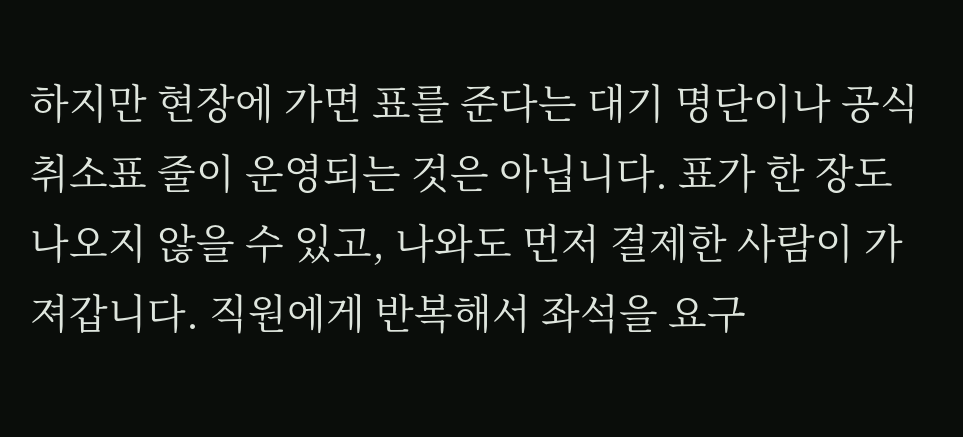하지만 현장에 가면 표를 준다는 대기 명단이나 공식 취소표 줄이 운영되는 것은 아닙니다. 표가 한 장도 나오지 않을 수 있고, 나와도 먼저 결제한 사람이 가져갑니다. 직원에게 반복해서 좌석을 요구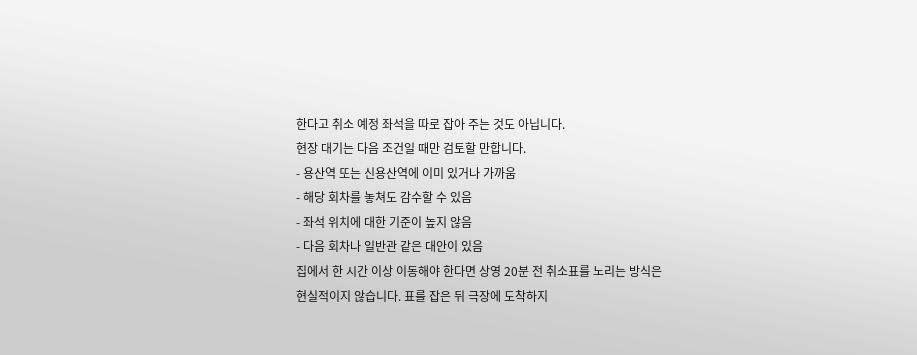한다고 취소 예정 좌석을 따로 잡아 주는 것도 아닙니다.
현장 대기는 다음 조건일 때만 검토할 만합니다.
- 용산역 또는 신용산역에 이미 있거나 가까움
- 해당 회차를 놓쳐도 감수할 수 있음
- 좌석 위치에 대한 기준이 높지 않음
- 다음 회차나 일반관 같은 대안이 있음
집에서 한 시간 이상 이동해야 한다면 상영 20분 전 취소표를 노리는 방식은 현실적이지 않습니다. 표를 잡은 뒤 극장에 도착하지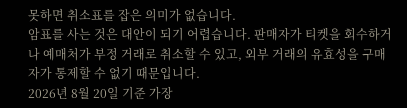못하면 취소표를 잡은 의미가 없습니다.
암표를 사는 것은 대안이 되기 어렵습니다. 판매자가 티켓을 회수하거나 예매처가 부정 거래로 취소할 수 있고, 외부 거래의 유효성을 구매자가 통제할 수 없기 때문입니다.
2026년 8월 20일 기준 가장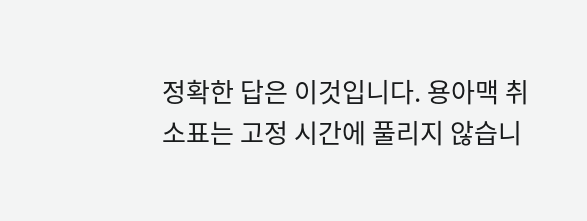정확한 답은 이것입니다. 용아맥 취소표는 고정 시간에 풀리지 않습니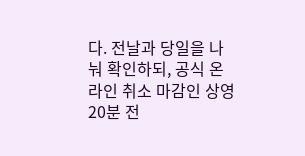다. 전날과 당일을 나눠 확인하되, 공식 온라인 취소 마감인 상영 20분 전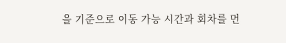을 기준으로 이동 가능 시간과 회차를 먼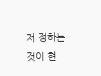저 정하는 것이 현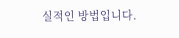실적인 방법입니다.